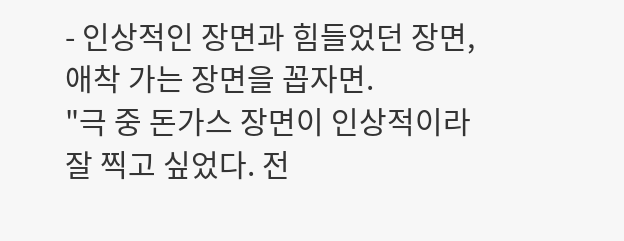- 인상적인 장면과 힘들었던 장면, 애착 가는 장면을 꼽자면.
"극 중 돈가스 장면이 인상적이라 잘 찍고 싶었다. 전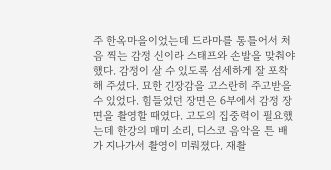주 한옥마을이었는데 드라마를 통틀어서 처음 찍는 감정 신이라 스태프와 손발을 맞춰야 했다. 감정이 살 수 있도록 섬세하게 잘 포착해 주셨다. 묘한 긴장감을 고스란히 주고받을 수 있었다. 힘들었던 장면은 6부에서 감정 장면을 촬영할 때였다. 고도의 집중력이 필요했는데 한강의 매미 소리, 디스코 음악을 튼 배가 지나가서 촬영이 미뤄졌다. 재촬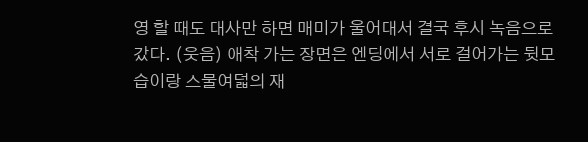영 할 때도 대사만 하면 매미가 울어대서 결국 후시 녹음으로 갔다. (웃음) 애착 가는 장면은 엔딩에서 서로 걸어가는 뒷모습이랑 스물여덟의 재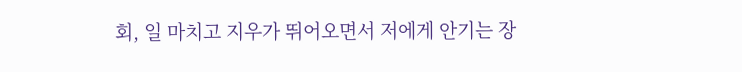회, 일 마치고 지우가 뛰어오면서 저에게 안기는 장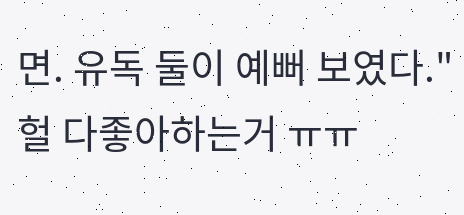면. 유독 둘이 예뻐 보였다."
헐 다좋아하는거 ㅠㅠ